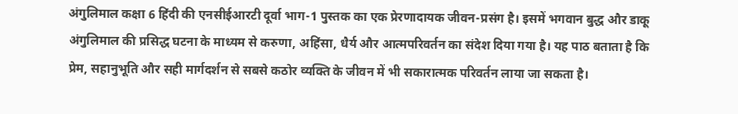अंगुलिमाल कक्षा 6 हिंदी की एनसीईआरटी दूर्वा भाग-1 पुस्तक का एक प्रेरणादायक जीवन-प्रसंग है। इसमें भगवान बुद्ध और डाकू अंगुलिमाल की प्रसिद्ध घटना के माध्यम से करुणा, अहिंसा, धैर्य और आत्मपरिवर्तन का संदेश दिया गया है। यह पाठ बताता है कि प्रेम, सहानुभूति और सही मार्गदर्शन से सबसे कठोर व्यक्ति के जीवन में भी सकारात्मक परिवर्तन लाया जा सकता है।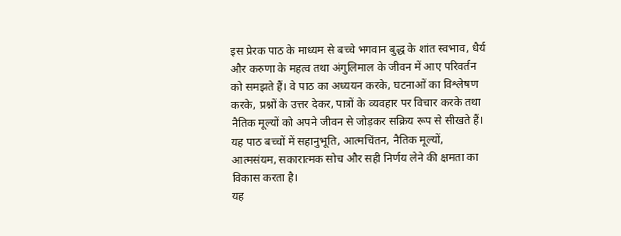इस प्रेरक पाठ के माध्यम से बच्चे भगवान बुद्ध के शांत स्वभाव, धैर्य और करुणा के महत्व तथा अंगुलिमाल के जीवन में आए परिवर्तन को समझते हैं। वे पाठ का अध्ययन करके, घटनाओं का विश्लेषण करके, प्रश्नों के उत्तर देकर, पात्रों के व्यवहार पर विचार करके तथा नैतिक मूल्यों को अपने जीवन से जोड़कर सक्रिय रूप से सीखते हैं। यह पाठ बच्चों में सहानुभूति, आत्मचिंतन, नैतिक मूल्यों, आत्मसंयम, सकारात्मक सोच और सही निर्णय लेने की क्षमता का विकास करता है।
यह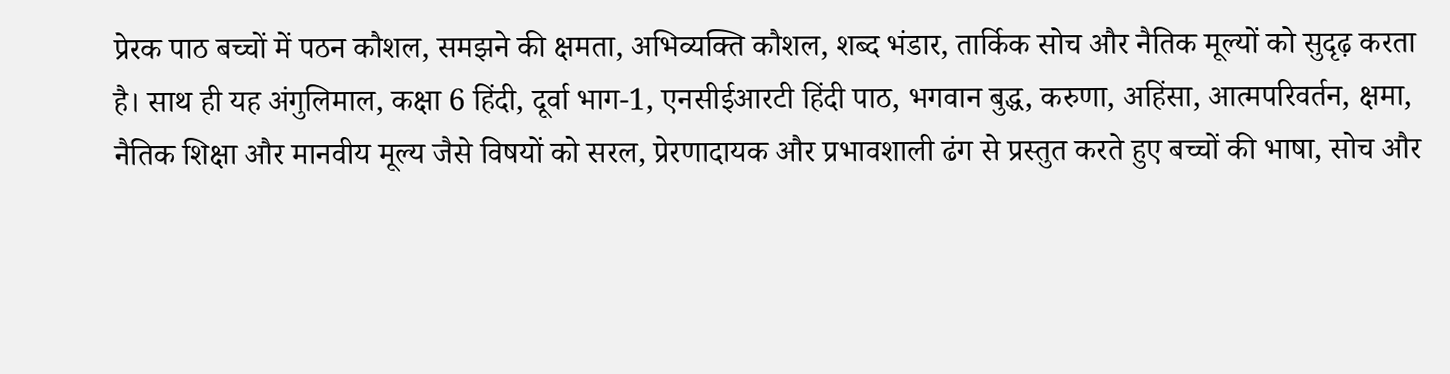प्रेरक पाठ बच्चों में पठन कौशल, समझने की क्षमता, अभिव्यक्ति कौशल, शब्द भंडार, तार्किक सोच और नैतिक मूल्यों को सुदृढ़ करता है। साथ ही यह अंगुलिमाल, कक्षा 6 हिंदी, दूर्वा भाग-1, एनसीईआरटी हिंदी पाठ, भगवान बुद्ध, करुणा, अहिंसा, आत्मपरिवर्तन, क्षमा, नैतिक शिक्षा और मानवीय मूल्य जैसे विषयों को सरल, प्रेरणादायक और प्रभावशाली ढंग से प्रस्तुत करते हुए बच्चों की भाषा, सोच और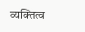व्यक्तित्व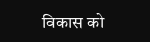विकास को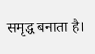समृद्ध बनाता है।